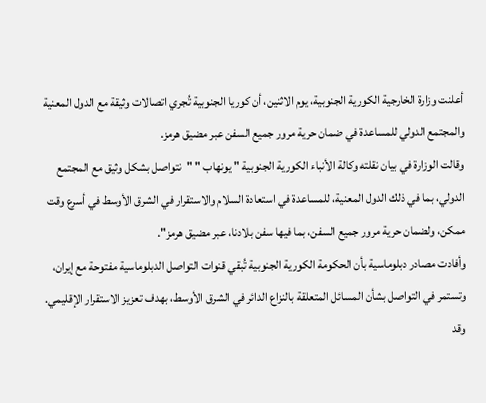أعلنت وزارة الخارجية الكورية الجنوبية، يوم الاثنين، أن كوريا الجنوبية تُجري اتصالات وثيقة مع الدول المعنية والمجتمع الدولي للمساعدة في ضمان حرية مرور جميع السفن عبر مضيق هرمز.
وقالت الوزارة في بيان نقلته وكالة الأنباء الكورية الجنوبية " يونهاب " "نتواصل بشكل وثيق مع المجتمع الدولي، بما في ذلك الدول المعنية، للمساعدة في استعادة السلام والاستقرار في الشرق الأوسط في أسرع وقت ممكن، ولضمان حرية مرور جميع السفن، بما فيها سفن بلادنا، عبر مضيق هرمز".
وأفادت مصادر دبلوماسية بأن الحكومة الكورية الجنوبية تُبقي قنوات التواصل الدبلوماسية مفتوحة مع إيران، وتستمر في التواصل بشأن المسائل المتعلقة بالنزاع الدائر في الشرق الأوسط، بهدف تعزيز الاستقرار الإقليمي.
وقد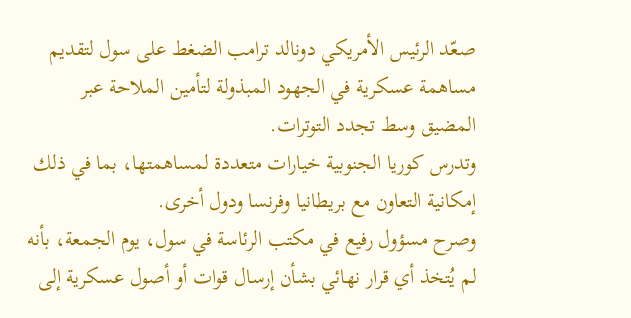صعّد الرئيس الأمريكي دونالد ترامب الضغط على سول لتقديم مساهمة عسكرية في الجهود المبذولة لتأمين الملاحة عبر المضيق وسط تجدد التوترات.
وتدرس كوريا الجنوبية خيارات متعددة لمساهمتها، بما في ذلك إمكانية التعاون مع بريطانيا وفرنسا ودول أخرى.
وصرح مسؤول رفيع في مكتب الرئاسة في سول، يوم الجمعة، بأنه لم يُتخذ أي قرار نهائي بشأن إرسال قوات أو أصول عسكرية إلى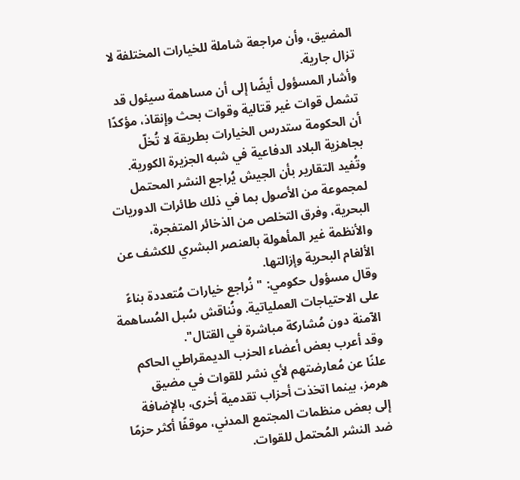المضيق، وأن مراجعة شاملة للخيارات المختلفة لا تزال جارية.
وأشار المسؤول أيضًا إلى أن مساهمة سيئول قد تشمل قوات غير قتالية وقوات بحث وإنقاذ، مؤكدًا أن الحكومة ستدرس الخيارات بطريقة لا تُخلّ بجاهزية البلاد الدفاعية في شبه الجزيرة الكورية.
وتُفيد التقارير بأن الجيش يُراجع النشر المحتمل لمجموعة من الأصول بما في ذلك طائرات الدوريات البحرية، وفرق التخلص من الذخائر المتفجرة، والأنظمة غير المأهولة بالعنصر البشري للكشف عن الألغام البحرية وإزالتها.
وقال مسؤول حكومي: "نُراجع خيارات مُتعددة بناءً على الاحتياجات العملياتية. ونُناقش سُبل المُساهمة الآمنة دون مُشاركة مباشرة في القتال".
وقد أعرب بعض أعضاء الحزب الديمقراطي الحاكم علنًا عن مُعارضتهم لأي نشر للقوات في مضيق هرمز، بينما اتخذت أحزاب تقدمية أخرى، بالإضافة إلى بعض منظمات المجتمع المدني، موقفًا أكثر حزمًا ضد النشر المُحتمل للقوات.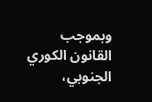وبموجب القانون الكوري الجنوبي،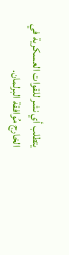يتطلب أي نشر للقوات العسكرية في الخارج مُوافقة البرلمان.